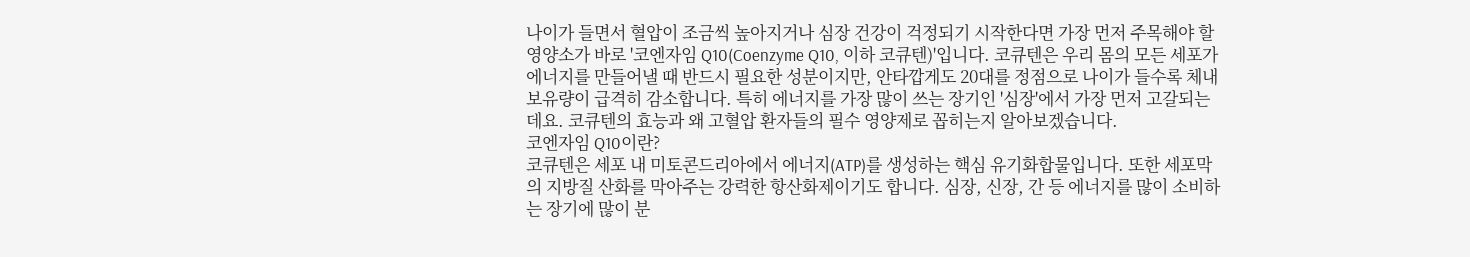나이가 들면서 혈압이 조금씩 높아지거나 심장 건강이 걱정되기 시작한다면 가장 먼저 주목해야 할 영양소가 바로 '코엔자임 Q10(Coenzyme Q10, 이하 코큐텐)'입니다. 코큐텐은 우리 몸의 모든 세포가 에너지를 만들어낼 때 반드시 필요한 성분이지만, 안타깝게도 20대를 정점으로 나이가 들수록 체내 보유량이 급격히 감소합니다. 특히 에너지를 가장 많이 쓰는 장기인 '심장'에서 가장 먼저 고갈되는데요. 코큐텐의 효능과 왜 고혈압 환자들의 필수 영양제로 꼽히는지 알아보겠습니다.
코엔자임 Q10이란?
코큐텐은 세포 내 미토콘드리아에서 에너지(ATP)를 생성하는 핵심 유기화합물입니다. 또한 세포막의 지방질 산화를 막아주는 강력한 항산화제이기도 합니다. 심장, 신장, 간 등 에너지를 많이 소비하는 장기에 많이 분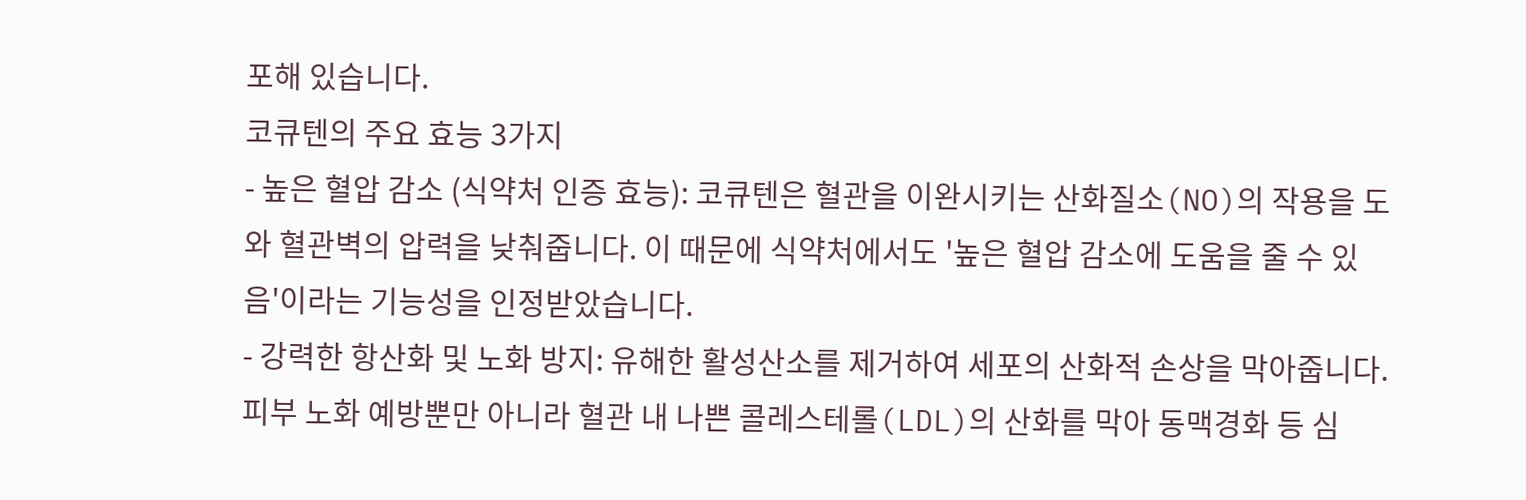포해 있습니다.
코큐텐의 주요 효능 3가지
- 높은 혈압 감소 (식약처 인증 효능): 코큐텐은 혈관을 이완시키는 산화질소(NO)의 작용을 도와 혈관벽의 압력을 낮춰줍니다. 이 때문에 식약처에서도 '높은 혈압 감소에 도움을 줄 수 있음'이라는 기능성을 인정받았습니다.
- 강력한 항산화 및 노화 방지: 유해한 활성산소를 제거하여 세포의 산화적 손상을 막아줍니다. 피부 노화 예방뿐만 아니라 혈관 내 나쁜 콜레스테롤(LDL)의 산화를 막아 동맥경화 등 심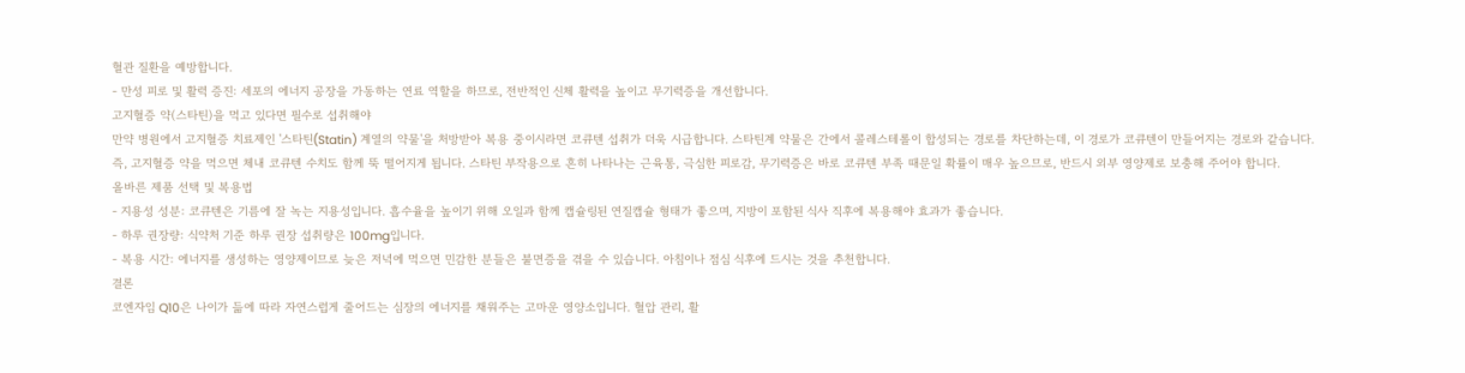혈관 질환을 예방합니다.
- 만성 피로 및 활력 증진: 세포의 에너지 공장을 가동하는 연료 역할을 하므로, 전반적인 신체 활력을 높이고 무기력증을 개선합니다.
고지혈증 약(스타틴)을 먹고 있다면 필수로 섭취해야
만약 병원에서 고지혈증 치료제인 '스타틴(Statin) 계열의 약물'을 처방받아 복용 중이시라면 코큐텐 섭취가 더욱 시급합니다. 스타틴계 약물은 간에서 콜레스테롤이 합성되는 경로를 차단하는데, 이 경로가 코큐텐이 만들어지는 경로와 같습니다.
즉, 고지혈증 약을 먹으면 체내 코큐텐 수치도 함께 뚝 떨어지게 됩니다. 스타틴 부작용으로 흔히 나타나는 근육통, 극심한 피로감, 무기력증은 바로 코큐텐 부족 때문일 확률이 매우 높으므로, 반드시 외부 영양제로 보충해 주어야 합니다.
올바른 제품 선택 및 복용법
- 지용성 성분: 코큐텐은 기름에 잘 녹는 지용성입니다. 흡수율을 높이기 위해 오일과 함께 캡슐링된 연질캡슐 형태가 좋으며, 지방이 포함된 식사 직후에 복용해야 효과가 좋습니다.
- 하루 권장량: 식약처 기준 하루 권장 섭취량은 100mg입니다.
- 복용 시간: 에너지를 생성하는 영양제이므로 늦은 저녁에 먹으면 민감한 분들은 불면증을 겪을 수 있습니다. 아침이나 점심 식후에 드시는 것을 추천합니다.
결론
코엔자임 Q10은 나이가 듦에 따라 자연스럽게 줄어드는 심장의 에너지를 채워주는 고마운 영양소입니다. 혈압 관리, 활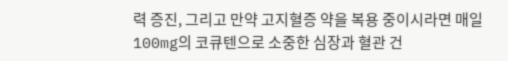력 증진, 그리고 만약 고지혈증 약을 복용 중이시라면 매일 100mg의 코큐텐으로 소중한 심장과 혈관 건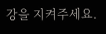강을 지켜주세요.